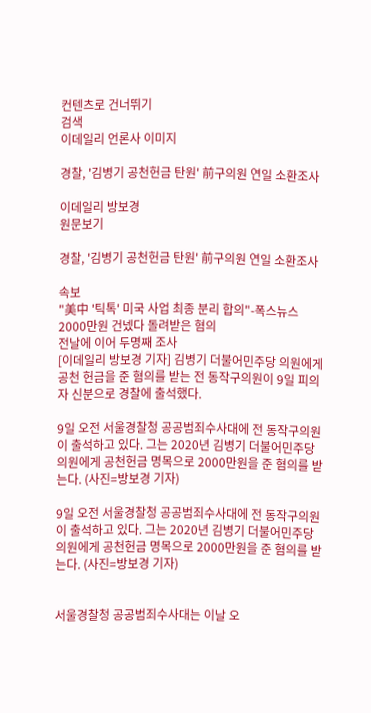컨텐츠로 건너뛰기
검색
이데일리 언론사 이미지

경찰, '김병기 공천헌금 탄원' 前구의원 연일 소환조사

이데일리 방보경
원문보기

경찰, '김병기 공천헌금 탄원' 前구의원 연일 소환조사

속보
"美中 '틱톡' 미국 사업 최종 분리 합의"-폭스뉴스
2000만원 건넸다 돌려받은 혐의
전날에 이어 두명째 조사
[이데일리 방보경 기자] 김병기 더불어민주당 의원에게 공천 헌금을 준 혐의를 받는 전 동작구의원이 9일 피의자 신분으로 경찰에 출석했다.

9일 오전 서울경찰청 공공범죄수사대에 전 동작구의원이 출석하고 있다. 그는 2020년 김병기 더불어민주당 의원에게 공천헌금 명목으로 2000만원을 준 혐의를 받는다. (사진=방보경 기자)

9일 오전 서울경찰청 공공범죄수사대에 전 동작구의원이 출석하고 있다. 그는 2020년 김병기 더불어민주당 의원에게 공천헌금 명목으로 2000만원을 준 혐의를 받는다. (사진=방보경 기자)


서울경찰청 공공범죄수사대는 이날 오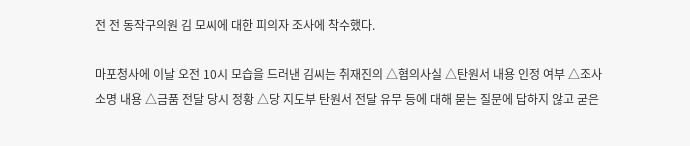전 전 동작구의원 김 모씨에 대한 피의자 조사에 착수했다.

마포청사에 이날 오전 10시 모습을 드러낸 김씨는 취재진의 △혐의사실 △탄원서 내용 인정 여부 △조사 소명 내용 △금품 전달 당시 정황 △당 지도부 탄원서 전달 유무 등에 대해 묻는 질문에 답하지 않고 굳은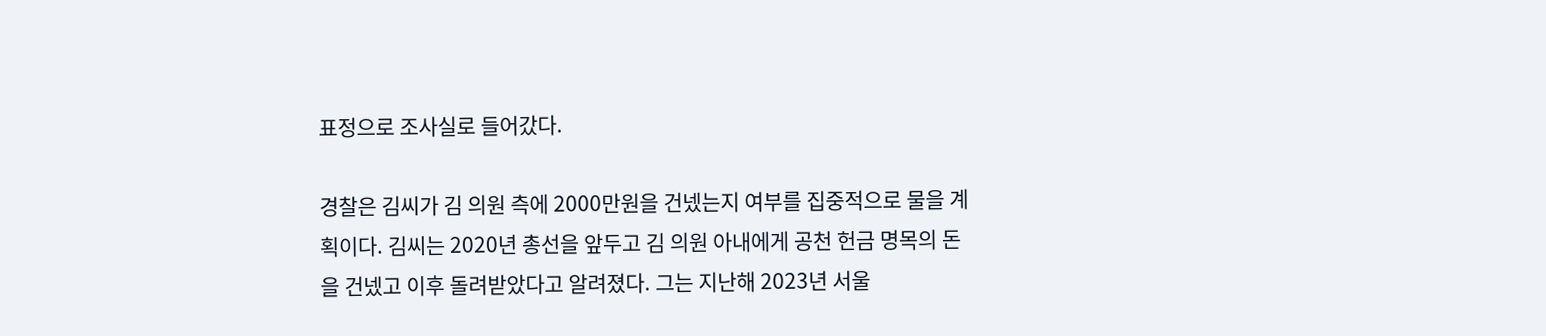표정으로 조사실로 들어갔다.

경찰은 김씨가 김 의원 측에 2000만원을 건넸는지 여부를 집중적으로 물을 계획이다. 김씨는 2020년 총선을 앞두고 김 의원 아내에게 공천 헌금 명목의 돈을 건넸고 이후 돌려받았다고 알려졌다. 그는 지난해 2023년 서울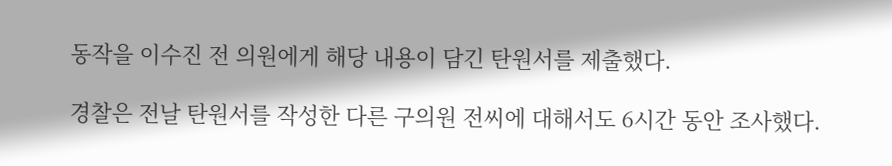동작을 이수진 전 의원에게 해당 내용이 담긴 탄원서를 제출했다.

경찰은 전날 탄원서를 작성한 다른 구의원 전씨에 대해서도 6시간 동안 조사했다.